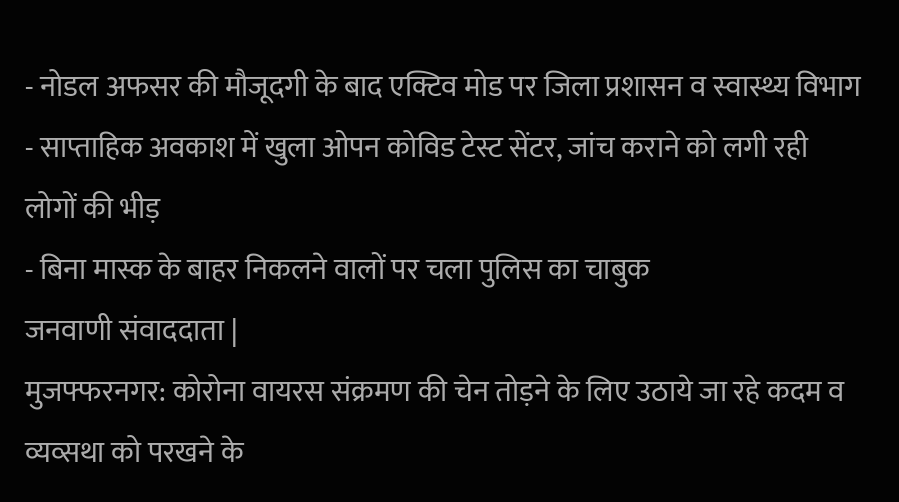- नोडल अफसर की मौजूदगी के बाद एक्टिव मोड पर जिला प्रशासन व स्वास्थ्य विभाग
- साप्ताहिक अवकाश में खुला ओपन कोविड टेस्ट सेंटर, जांच कराने को लगी रही लोगों की भीड़
- बिना मास्क के बाहर निकलने वालों पर चला पुलिस का चाबुक
जनवाणी संवाददाता |
मुजफ्फरनगर: कोरोना वायरस संक्रमण की चेन तोड़ने के लिए उठाये जा रहे कदम व व्यव्सथा को परखने के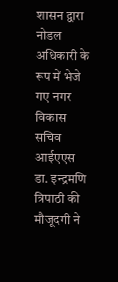शासन द्वारा नोडल अधिकारी के रूप में भेजे गए नगर विकास सचिव आईएएस डा. इन्द्रमणि त्रिपाठी की मौजूदगी ने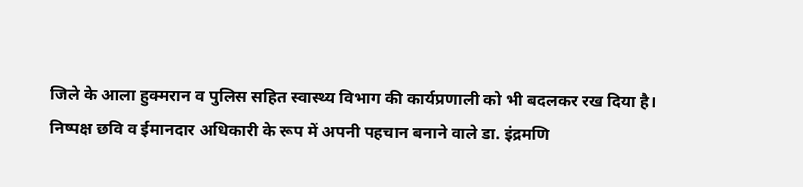जिले के आला हुक्मरान व पुलिस सहित स्वास्थ्य विभाग की कार्यप्रणाली को भी बदलकर रख दिया है।
निष्पक्ष छवि व ईमानदार अधिकारी के रूप में अपनी पहचान बनाने वाले डा. इंद्रमणि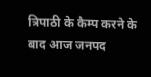त्रिपाठी के कैम्प करने के बाद आज जनपद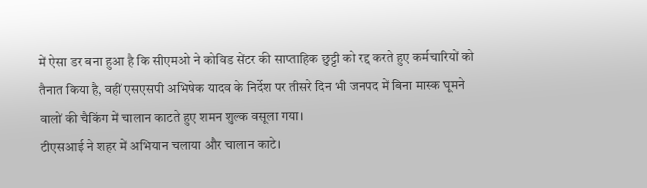में ऐसा डर बना हुआ है कि सीएमओ ने कोविड सेंटर की साप्ताहिक छुट्टी को रद्द करते हुए कर्मचारियों को तैनात किया है, वहीं एसएसपी अभिषेक यादव के निर्देश पर तीसरे दिन भी जनपद में बिना मास्क घूमने वालों की चैकिंग में चालान काटते हुए शमन शुल्क वसूला गया।
टीएसआई ने शहर में अभियान चलाया और चालान काटे।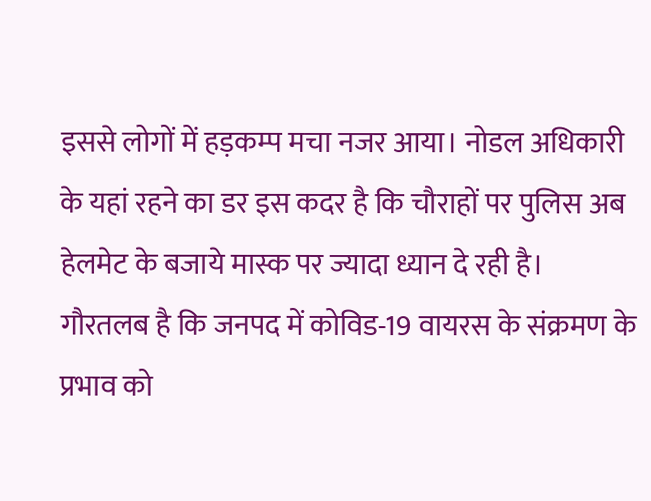इससे लोगों में हड़कम्प मचा नजर आया। नोडल अधिकारी के यहां रहने का डर इस कदर है कि चौराहों पर पुलिस अब हेलमेट के बजाये मास्क पर ज्यादा ध्यान दे रही है।
गौरतलब है कि जनपद में कोविड-19 वायरस के संक्रमण के प्रभाव को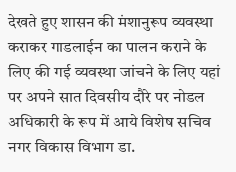देखते हुए शासन की मंशानुरूप व्यवस्था कराकर गाडलाईन का पालन कराने के लिए की गई व्यवस्था जांचने के लिए यहां पर अपने सात दिवसीय दौरे पर नोडल अधिकारी के रूप में आये विशेष सचिव नगर विकास विभाग डा.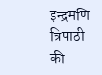इन्द्रमणि त्रिपाठी की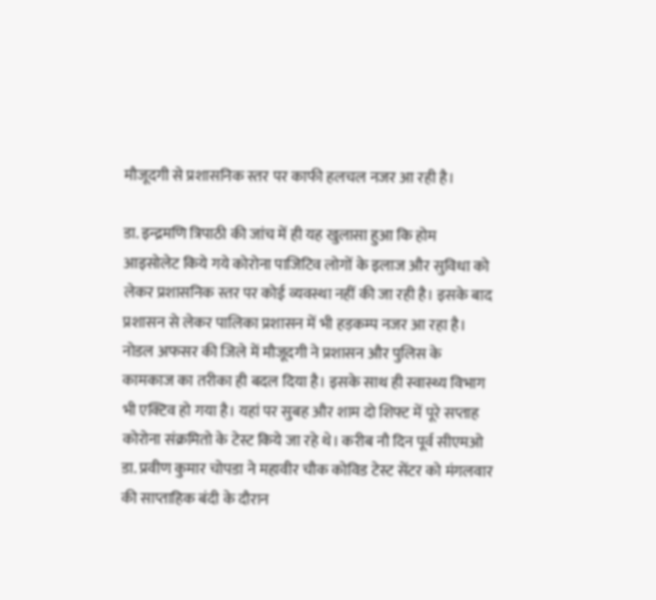मौजूदगी से प्रशासनिक स्तर पर काफी हलचल नजर आ रही है।

डा. इन्द्रमणि त्रिपाठी की जांच में ही यह खुलासा हुआ कि होम आइसोलेट किये गये कोरोना पाजिटिव लोगों के इलाज और सुविधा को लेकर प्रशासनिक स्तर पर कोई व्यवस्था नहीं की जा रही है। इसके बाद प्रशासन से लेकर पालिका प्रशासन में भी हड़कम्प नजर आ रहा है।
नोडल अफसर की जिले में मौजूदगी ने प्रशासन और पुलिस के कामकाज का तरीका ही बदल दिया है। इसके साथ ही स्वास्थ्य विभाग भी एक्टिव हो गया है। यहां पर सुबह और शाम दो शिफ्ट में पूरे सप्ताह कोरोना संक्रमितो के टेस्ट किये जा रहे थे। करीब नौ दिन पूर्व सीएमओ डा. प्रवीण कुमार चोपडा ने महावीर चौक कोविड टेस्ट सेंटर को मंगलवार की साप्ताहिक बंदी के दौरान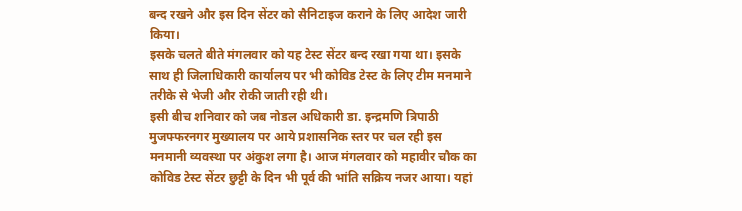बन्द रखने और इस दिन सेंटर को सैनिटाइज कराने के लिए आदेश जारी किया।
इसके चलते बीते मंगलवार को यह टेस्ट सेंटर बन्द रखा गया था। इसके साथ ही जिलाधिकारी कार्यालय पर भी कोविड टेस्ट के लिए टीम मनमाने तरीके से भेजी और रोकी जाती रही थी।
इसी बीच शनिवार को जब नोडल अधिकारी डा. इन्द्रमणि त्रिपाठी मुजफ्फरनगर मुख्यालय पर आये प्रशासनिक स्तर पर चल रही इस मनमानी व्यवस्था पर अंकुश लगा है। आज मंगलवार को महावीर चौक का कोविड टेस्ट सेंटर छुट्टी के दिन भी पूर्व की भांति सक्रिय नजर आया। यहां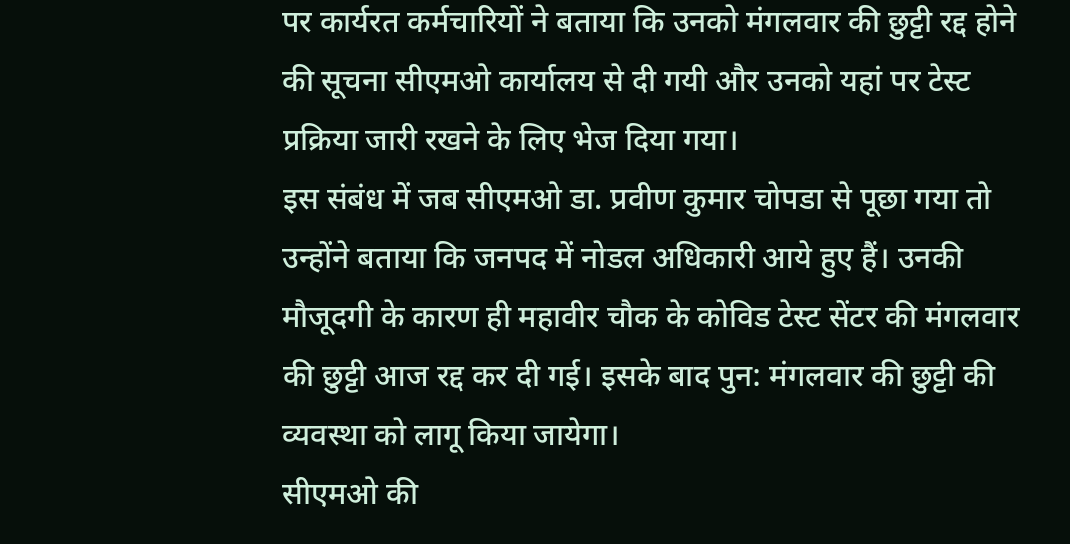पर कार्यरत कर्मचारियों ने बताया कि उनको मंगलवार की छुट्टी रद्द होने की सूचना सीएमओ कार्यालय से दी गयी और उनको यहां पर टेस्ट प्रक्रिया जारी रखने के लिए भेज दिया गया।
इस संबंध में जब सीएमओ डा. प्रवीण कुमार चोपडा से पूछा गया तो उन्होंने बताया कि जनपद में नोडल अधिकारी आये हुए हैं। उनकी मौजूदगी के कारण ही महावीर चौक के कोविड टेस्ट सेंटर की मंगलवार की छुट्टी आज रद्द कर दी गई। इसके बाद पुन: मंगलवार की छुट्टी की व्यवस्था को लागू किया जायेगा।
सीएमओ की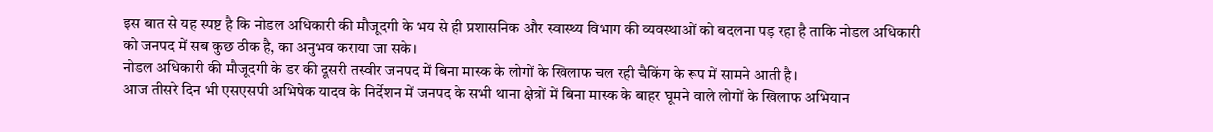इस बात से यह स्पष्ट है कि नोडल अधिकारी की मौजूदगी के भय से ही प्रशासनिक और स्वास्थ्य विभाग की व्यवस्थाओं को बदलना पड़ रहा है ताकि नोडल अधिकारी को जनपद में सब कुछ ठीक है, का अनुभव कराया जा सके।
नोडल अधिकारी की मौजूदगी के डर की दूसरी तस्वीर जनपद में बिना मास्क के लोगों के खिलाफ चल रही चैकिंग के रूप में सामने आती है।
आज तीसरे दिन भी एसएसपी अभिषेक यादव के निर्देशन में जनपद के सभी थाना क्षेत्रों में बिना मास्क के बाहर घूमने वाले लोगों के खिलाफ अभियान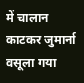में चालान काटकर जुमार्ना वसूला गया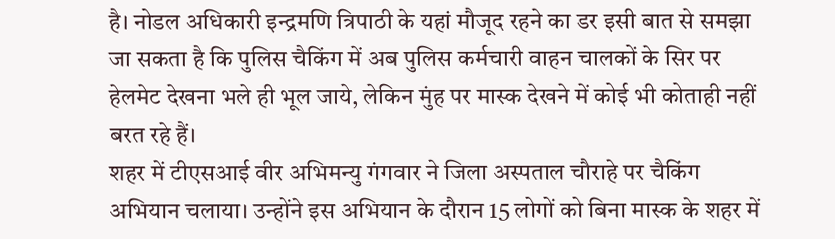है। नोडल अधिकारी इन्द्रमणि त्रिपाठी के यहां मौजूद रहने का डर इसी बात से समझा जा सकता है कि पुलिस चैकिंग में अब पुलिस कर्मचारी वाहन चालकों के सिर पर हेलमेट देखना भले ही भूल जाये, लेकिन मुंह पर मास्क देखने में कोई भी कोताही नहीं बरत रहे हैं।
शहर में टीएसआई वीर अभिमन्यु गंगवार ने जिला अस्पताल चौराहे पर चैकिंग अभियान चलाया। उन्होंने इस अभियान के दौरान 15 लोगों को बिना मास्क के शहर में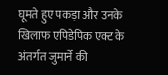घूमते हुए पकड़ा और उनके खिलाफ एपिडेपिक एक्ट के अंतर्गत जुमार्ने की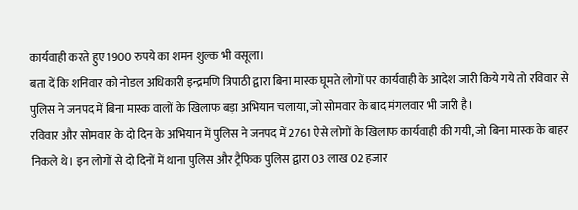कार्यवाही करते हुए 1900 रुपये का शमन शुल्क भी वसूला।
बता दें कि शनिवार को नोडल अधिकारी इन्द्रमणि त्रिपाठी द्वारा बिना मास्क घूमते लोगों पर कार्यवाही के आदेश जारी किये गये तो रविवार से पुलिस ने जनपद में बिना मास्क वालों के खिलाफ बड़ा अभियान चलाया, जो सोमवार के बाद मंगलवार भी जारी है।
रविवार और सोमवार के दो दिन के अभियान में पुलिस ने जनपद में 2761 ऐसे लोगों के खिलाफ कार्यवाही की गयी, जो बिना मास्क के बाहर निकले थे। इन लोगों से दो दिनों में थाना पुलिस और ट्रैफिक पुलिस द्वारा 03 लाख 02 हजार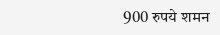900 रुपये शमन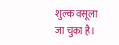शुल्क वसूला जा चुका है।